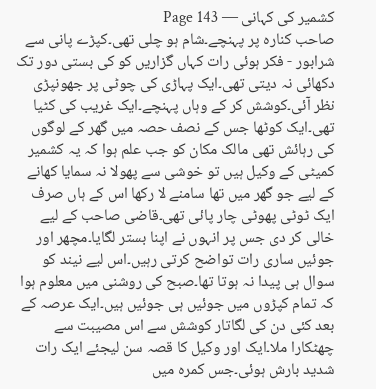کشمیر کی کہانی — Page 143
صاحب کنارہ پر پہنچے۔شام ہو چلی تھی۔کپڑے پانی سے شرابور - فکر ہوئی رات کہاں گزاریں کو کی بستی دور تک دکھائی نہ دیتی تھی۔ایک پہاڑی کی چوٹی پر جھونپڑی نظر آئی۔کوشش کر کے وہاں پہنچے۔ایک غریب کی کٹیا تھی۔ایک کوٹھا جس کے نصف حصہ میں گھر کے لوگوں کی رہائش تھی مالک مکان کو جب علم ہوا کہ یہ کشمیر کمیٹی کے وکیل ہیں تو خوشی سے پھولا نہ سمایا کھانے کے لیے جو گھر میں تھا سامنے لا رکھا اس کے ہاں صرف ایک ٹوٹی پھوٹی چار پائی تھی۔قاضی صاحب کے لیے خالی کر دی جس پر انہوں نے اپنا بستر لگایا۔مچھر اور جوئیں ساری رات تواضح کرتی رہیں۔اس لیے نیند کو سوال ہی پیدا نہ ہوتا تھا۔صبح کی روشنی میں معلوم ہوا کہ تمام کپڑوں میں جوئیں ہی جوئیں ہیں۔ایک عرصہ کے بعد کئی دن کی لگاتار کوشش سے اس مصیبت سے چھٹکارا ملا۔ایک اور وکیل کا قصہ سن لیجئے ایک رات شدید بارش ہوئی۔جس کمرہ میں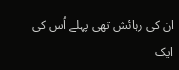ان کی رہائش تھی پہلے اُس کی ایک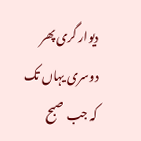دیوار گری پھر دوسری یہاں تک کہ جب صبح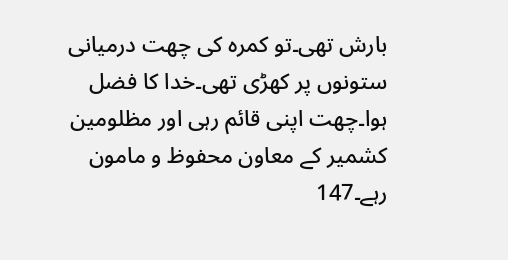بارش تھی۔تو کمرہ کی چھت درمیانی ستونوں پر کھڑی تھی۔خدا کا فضل ہوا۔چھت اپنی قائم رہی اور مظلومین کشمیر کے معاون محفوظ و مامون رہے۔147